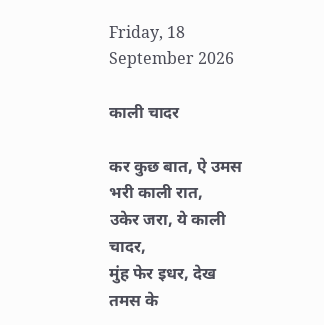Friday, 18 September 2026

काली चादर

कर कुछ बात, ऐ उमस भरी काली रात,
उकेर जरा, ये काली चादर,
मुंह फेर इधर, देख तमस के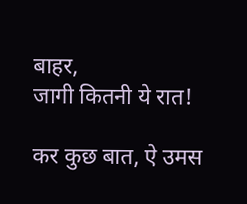बाहर,
जागी कितनी ये रात!

कर कुछ बात, ऐ उमस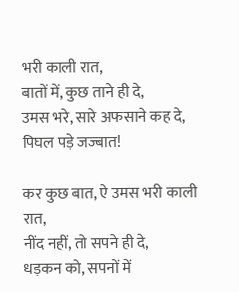भरी काली रात,
बातों में, कुछ ताने ही दे,
उमस भरे, सारे अफसाने कह दे,
पिघल पड़े जज्बात!

कर कुछ बात, ऐ उमस भरी काली रात,
नींद नहीं, तो सपने ही दे,
धड़कन को, सपनों में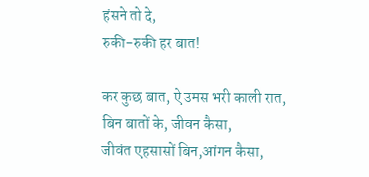हंसने तो दे,
रुकी-रुकी हर बात!

कर कुछ बात, ऐ उमस भरी काली रात,
बिन बातों के, जीवन कैसा,
जीवंत एहसासों बिन,आंगन कैसा,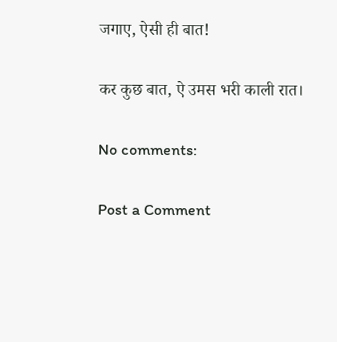जगाए, ऐसी ही बात!

कर कुछ बात, ऐ उमस भरी काली रात।

No comments:

Post a Comment